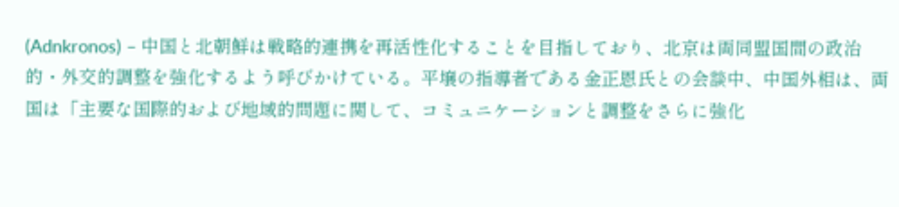(Adnkronos) – 中国と北朝鮮は戦略的連携を再活性化することを目指しており、北京は両同盟国間の政治的・外交的調整を強化するよう呼びかけている。平壌の指導者である金正恩氏との会談中、中国外相は、両国は「主要な国際的および地域的問題に関して、コミュニケーションと調整をさらに強化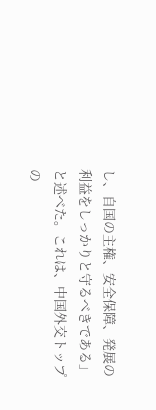し、自国の主権、安全保障、発展の利益をしっかりと守るべきである」と述べた。これは、中国外交トップの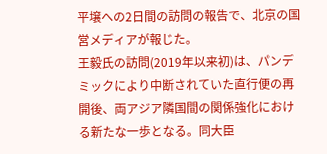平壌への2日間の訪問の報告で、北京の国営メディアが報じた。
王毅氏の訪問(2019年以来初)は、パンデミックにより中断されていた直行便の再開後、両アジア隣国間の関係強化における新たな一歩となる。同大臣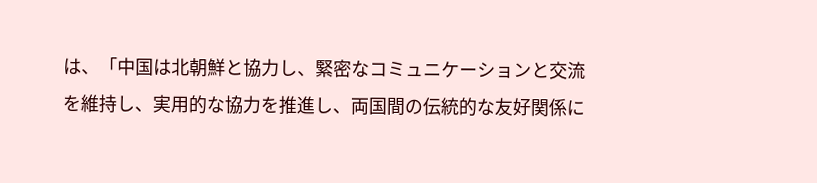は、「中国は北朝鮮と協力し、緊密なコミュニケーションと交流を維持し、実用的な協力を推進し、両国間の伝統的な友好関係に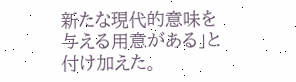新たな現代的意味を与える用意がある」と付け加えた。